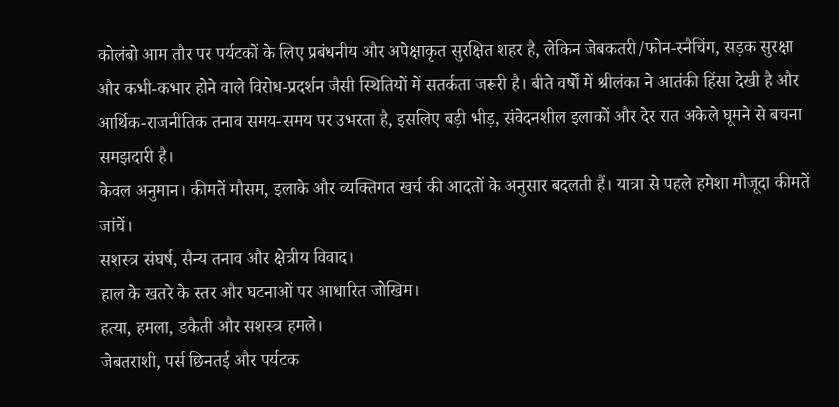कोलंबो आम तौर पर पर्यटकों के लिए प्रबंधनीय और अपेक्षाकृत सुरक्षित शहर है, लेकिन जेबकतरी/फोन-स्नैचिंग, सड़क सुरक्षा और कभी-कभार होने वाले विरोध-प्रदर्शन जैसी स्थितियों में सतर्कता जरूरी है। बीते वर्षों में श्रीलंका ने आतंकी हिंसा देखी है और आर्थिक-राजनीतिक तनाव समय-समय पर उभरता है, इसलिए बड़ी भीड़, संवेदनशील इलाकों और देर रात अकेले घूमने से बचना समझदारी है।
केवल अनुमान। कीमतें मौसम, इलाके और व्यक्तिगत खर्च की आदतों के अनुसार बदलती हैं। यात्रा से पहले हमेशा मौजूदा कीमतें जांचें।
सशस्त्र संघर्ष, सैन्य तनाव और क्षेत्रीय विवाद।
हाल के खतरे के स्तर और घटनाओं पर आधारित जोखिम।
हत्या, हमला, डकैती और सशस्त्र हमले।
जेबतराशी, पर्स छिनतई और पर्यटक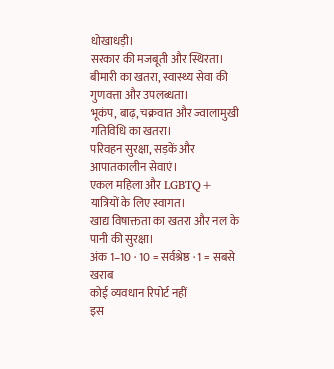धोखाधड़ी।
सरकार की मजबूती और स्थिरता।
बीमारी का खतरा, स्वास्थ्य सेवा की गुणवत्ता और उपलब्धता।
भूकंप, बाढ़, चक्रवात और ज्वालामुखी गतिविधि का खतरा।
परिवहन सुरक्षा, सड़कें और आपातकालीन सेवाएं।
एकल महिला और LGBTQ+ यात्रियों के लिए स्वागत।
खाद्य विषाक्तता का खतरा और नल के पानी की सुरक्षा।
अंक 1–10 · 10 = सर्वश्रेष्ठ · 1 = सबसे खराब
कोई व्यवधान रिपोर्ट नहीं
इस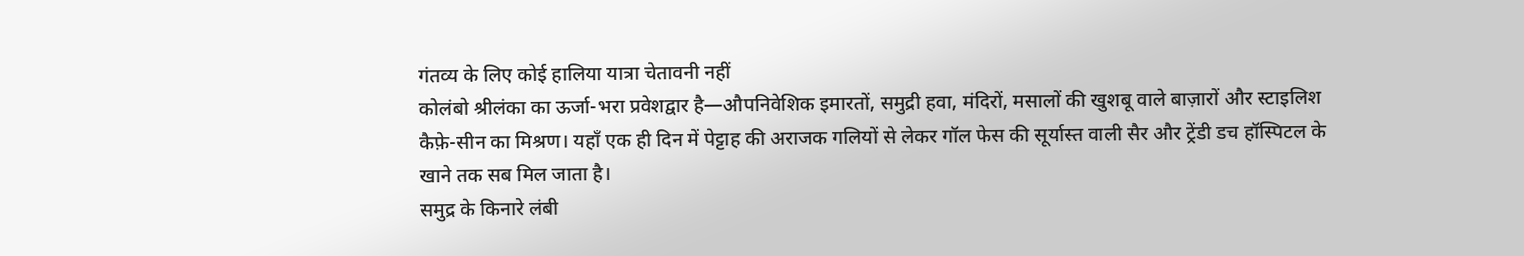गंतव्य के लिए कोई हालिया यात्रा चेतावनी नहीं
कोलंबो श्रीलंका का ऊर्जा-भरा प्रवेशद्वार है—औपनिवेशिक इमारतों, समुद्री हवा, मंदिरों, मसालों की खुशबू वाले बाज़ारों और स्टाइलिश कैफ़े-सीन का मिश्रण। यहाँ एक ही दिन में पेट्टाह की अराजक गलियों से लेकर गॉल फेस की सूर्यास्त वाली सैर और ट्रेंडी डच हॉस्पिटल के खाने तक सब मिल जाता है।
समुद्र के किनारे लंबी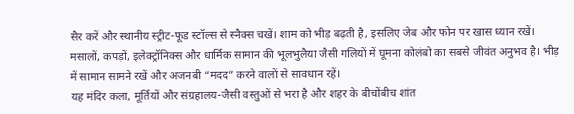सैर करें और स्थानीय स्ट्रीट-फूड स्टॉल्स से स्नैक्स चखें। शाम को भीड़ बढ़ती है, इसलिए जेब और फोन पर खास ध्यान रखें।
मसालों, कपड़ों, इलेक्ट्रॉनिक्स और धार्मिक सामान की भूलभुलैया जैसी गलियों में घूमना कोलंबो का सबसे जीवंत अनुभव है। भीड़ में सामान सामने रखें और अजनबी “मदद” करने वालों से सावधान रहें।
यह मंदिर कला, मूर्तियों और संग्रहालय-जैसी वस्तुओं से भरा है और शहर के बीचोंबीच शांत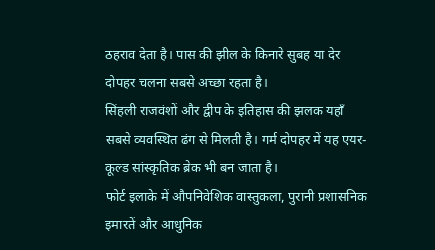ठहराव देता है। पास की झील के किनारे सुबह या देर दोपहर चलना सबसे अच्छा रहता है।
सिंहली राजवंशों और द्वीप के इतिहास की झलक यहाँ सबसे व्यवस्थित ढंग से मिलती है। गर्म दोपहर में यह एयर-कूल्ड सांस्कृतिक ब्रेक भी बन जाता है।
फोर्ट इलाके में औपनिवेशिक वास्तुकला, पुरानी प्रशासनिक इमारतें और आधुनिक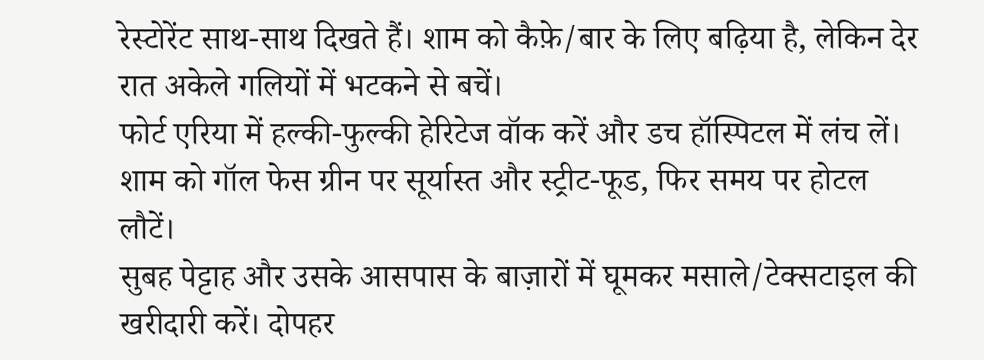रेस्टोरेंट साथ-साथ दिखते हैं। शाम को कैफ़े/बार के लिए बढ़िया है, लेकिन देर रात अकेले गलियों में भटकने से बचें।
फोर्ट एरिया में हल्की-फुल्की हेरिटेज वॉक करें और डच हॉस्पिटल में लंच लें। शाम को गॉल फेस ग्रीन पर सूर्यास्त और स्ट्रीट-फूड, फिर समय पर होटल लौटें।
सुबह पेट्टाह और उसके आसपास के बाज़ारों में घूमकर मसाले/टेक्सटाइल की खरीदारी करें। दोपहर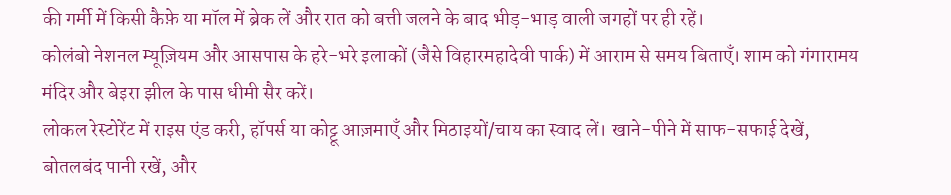की गर्मी में किसी कैफ़े या मॉल में ब्रेक लें और रात को बत्ती जलने के बाद भीड़-भाड़ वाली जगहों पर ही रहें।
कोलंबो नेशनल म्यूज़ियम और आसपास के हरे-भरे इलाकों (जैसे विहारमहादेवी पार्क) में आराम से समय बिताएँ। शाम को गंगारामय मंदिर और बेइरा झील के पास धीमी सैर करें।
लोकल रेस्टोरेंट में राइस एंड करी, हॉपर्स या कोट्टू आज़माएँ और मिठाइयों/चाय का स्वाद लें। खाने-पीने में साफ-सफाई देखें, बोतलबंद पानी रखें, और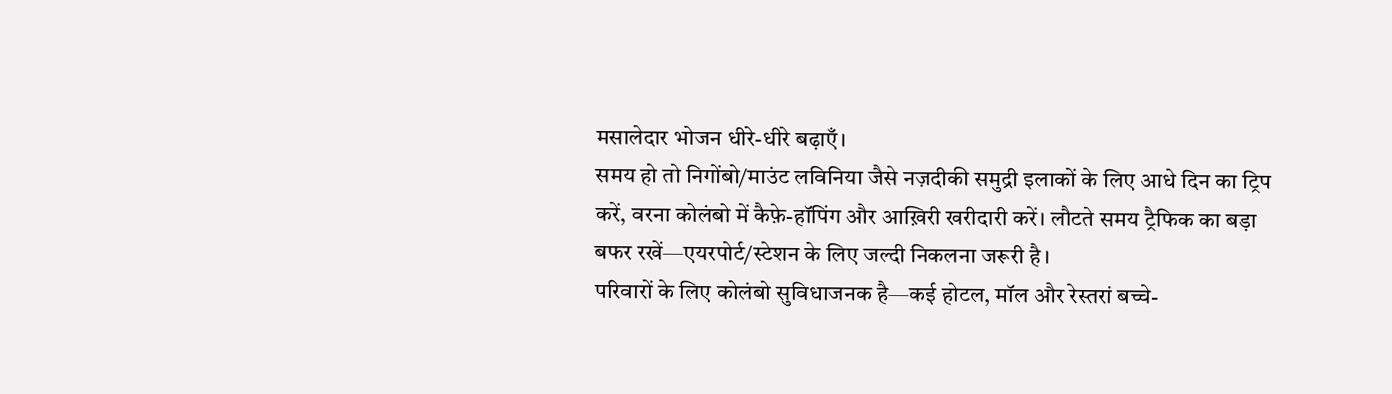मसालेदार भोजन धीरे-धीरे बढ़ाएँ।
समय हो तो निगोंबो/माउंट लविनिया जैसे नज़दीकी समुद्री इलाकों के लिए आधे दिन का ट्रिप करें, वरना कोलंबो में कैफ़े-हॉपिंग और आख़िरी खरीदारी करें। लौटते समय ट्रैफिक का बड़ा बफर रखें—एयरपोर्ट/स्टेशन के लिए जल्दी निकलना जरूरी है।
परिवारों के लिए कोलंबो सुविधाजनक है—कई होटल, मॉल और रेस्तरां बच्चे-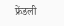फ्रेंडली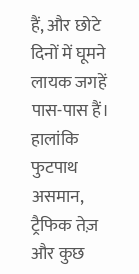हैं, और छोटे दिनों में घूमने लायक जगहें पास-पास हैं। हालांकि फुटपाथ असमान, ट्रैफिक तेज़ और कुछ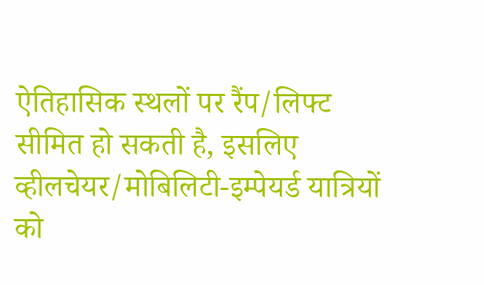ऐतिहासिक स्थलों पर रैंप/लिफ्ट सीमित हो सकती है, इसलिए व्हीलचेयर/मोबिलिटी-इम्पेयर्ड यात्रियों को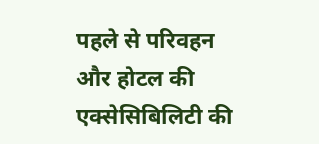पहले से परिवहन और होटल की एक्सेसिबिलिटी की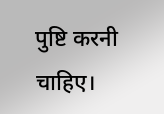पुष्टि करनी चाहिए।